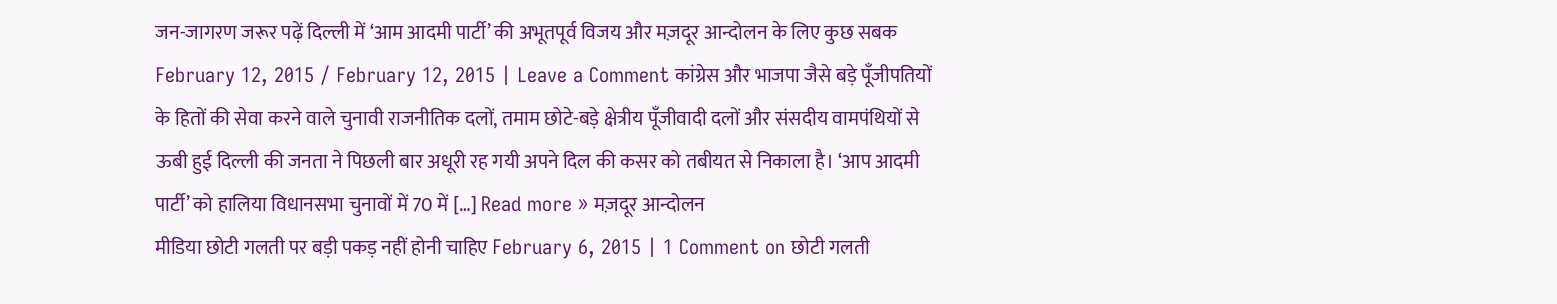जन-जागरण जरूर पढ़ें दिल्ली में ‘आम आदमी पार्टी’ की अभूतपूर्व विजय और मज़दूर आन्दोलन के लिए कुछ सबक February 12, 2015 / February 12, 2015 | Leave a Comment कांग्रेस और भाजपा जैसे बड़े पूँजीपतियों के हितों की सेवा करने वाले चुनावी राजनीतिक दलों, तमाम छोटे-बड़े क्षेत्रीय पूँजीवादी दलों और संसदीय वामपंथियों से ऊबी हुई दिल्ली की जनता ने पिछली बार अधूरी रह गयी अपने दिल की कसर को तबीयत से निकाला है। ‘आप आदमी पार्टी’ को हालिया विधानसभा चुनावों में 70 में […] Read more » मज़दूर आन्दोलन
मीडिया छोटी गलती पर बड़ी पकड़ नहीं होनी चाहिए February 6, 2015 | 1 Comment on छोटी गलती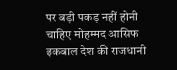पर बड़ी पकड़ नहीं होनी चाहिए मोहम्मद आसिफ इकबाल देश की राजधानी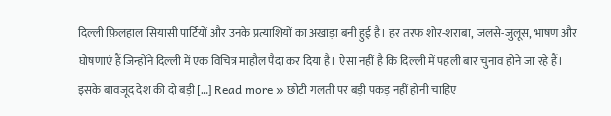दिल्ली फ़िलहाल सियासी पार्टियों और उनके प्रत्याशियों का अखाड़ा बनी हुई है। हर तरफ शोर-शराबा, जलसे-जुलूस, भाषण और घोषणाएं हैं जिन्होंने दिल्ली में एक विचित्र माहौल पैदा कर दिया है। ऐसा नहीं है कि दिल्ली में पहली बार चुनाव होने जा रहे हैं। इसके बावजूद देश की दो बड़ी […] Read more » छोटी गलती पर बड़ी पकड़ नहीं होनी चाहिए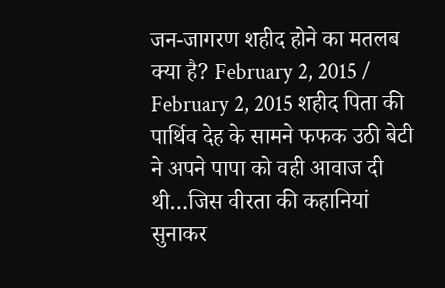जन-जागरण शहीद होने का मतलब क्या है? February 2, 2015 / February 2, 2015 शहीद पिता की पार्थिव देह के सामने फफक उठी बेटी ने अपने पापा को वही आवाज दी थी…जिस वीरता की कहानियां सुनाकर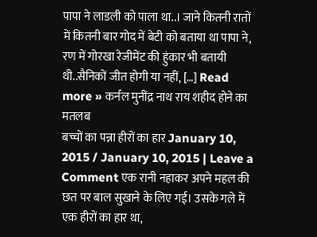पापा ने लाडली को पाला था..। जाने कितनी रातों में कितनी बार गोद में बेटी को बताया था पापा ने, रण में गोरखा रेजीमेंट की हुंकार भी बतायी थी..सैनिकों जीत होगी या नहीं, […] Read more » कर्नल मुनींद्र नाथ राय शहीद होने का मतलब
बच्चों का पन्ना हीरों का हार January 10, 2015 / January 10, 2015 | Leave a Comment एक रानी नहाकर अपने महल की छत पर बाल सुखाने के लिए गई। उसके गले में एक हीरों का हार था,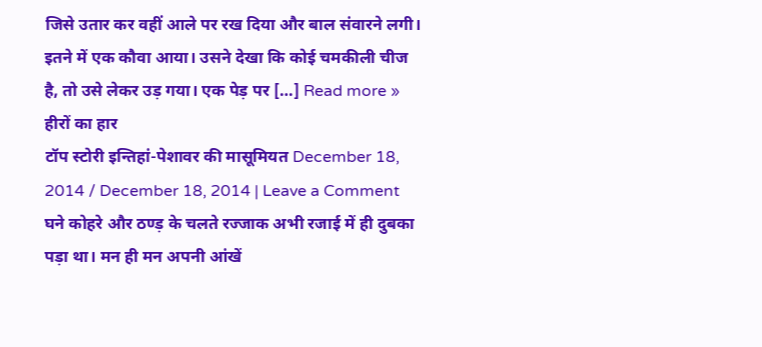जिसे उतार कर वहीं आले पर रख दिया और बाल संवारने लगी। इतने में एक कौवा आया। उसने देखा कि कोई चमकीली चीज है, तो उसे लेकर उड़ गया। एक पेड़ पर […] Read more » हीरों का हार
टॉप स्टोरी इन्तिहां-पेशावर की मासूमियत December 18, 2014 / December 18, 2014 | Leave a Comment घने कोहरे और ठण्ड़ के चलते रज्जाक अभी रजाई में ही दुबका पड़ा था। मन ही मन अपनी आंखें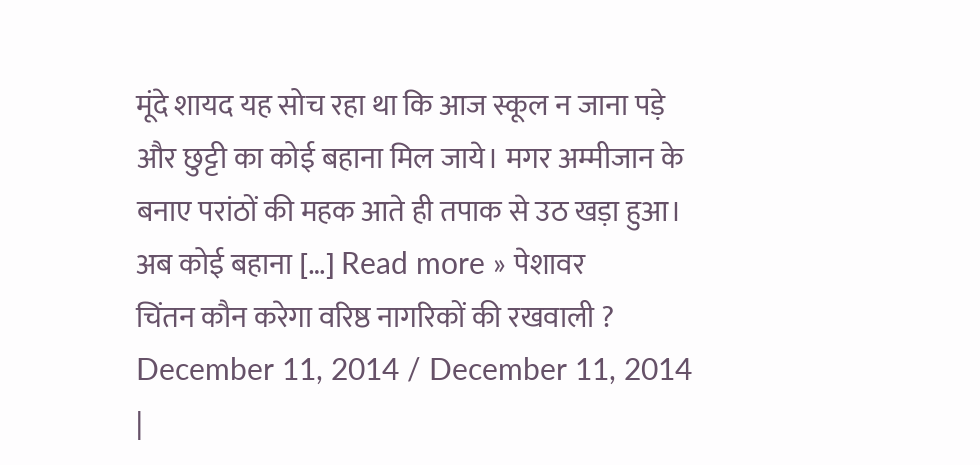मूंदे शायद यह सोच रहा था कि आज स्कूल न जाना पड़े और छुट्टी का कोई बहाना मिल जाये। मगर अम्मीजान के बनाए परांठों की महक आते ही तपाक से उठ खड़ा हुआ। अब कोई बहाना […] Read more » पेशावर
चिंतन कौन करेगा वरिष्ठ नागरिकों की रखवाली ? December 11, 2014 / December 11, 2014 |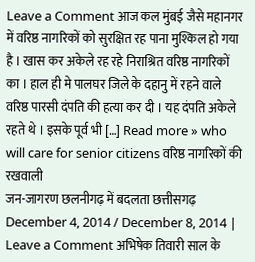Leave a Comment आज कल मुंबई जैसे महानगर में वरिष्ठ नागरिकों को सुरक्षित रह पाना मुश्किल हो गया है । खास कर अकेले रह रहे निराश्रित वरिष्ठ नागरिकों का । हाल ही मे पालघर जिले के दहानु में रहने वाले वरिष्ठ पारसी दंपति की हत्या कर दी । यह दंपति अकेले रहते थे । इसके पूर्व भी […] Read more » who will care for senior citizens वरिष्ठ नागरिकों की रखवाली
जन-जागरण छलनीगढ़ में बदलता छत्तीसगढ़ December 4, 2014 / December 8, 2014 | Leave a Comment अभिषेक तिवारी साल के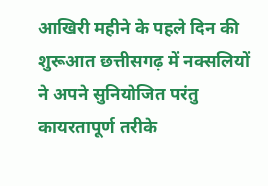आखिरी महीने के पहले दिन की शुरूआत छत्तीसगढ़ में नक्सलियों ने अपने सुनियोजित परंतु कायरतापूर्ण तरीके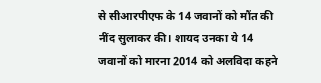से सीआरपीएफ के 14 जवानों को मौंत की नींद सुलाकर की। शायद उनका ये 14 जवानों को मारना 2014 को अलविदा कहने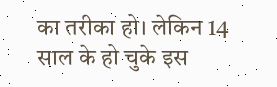का तरीका हो। लेकिन 14 साल के हो चुके इस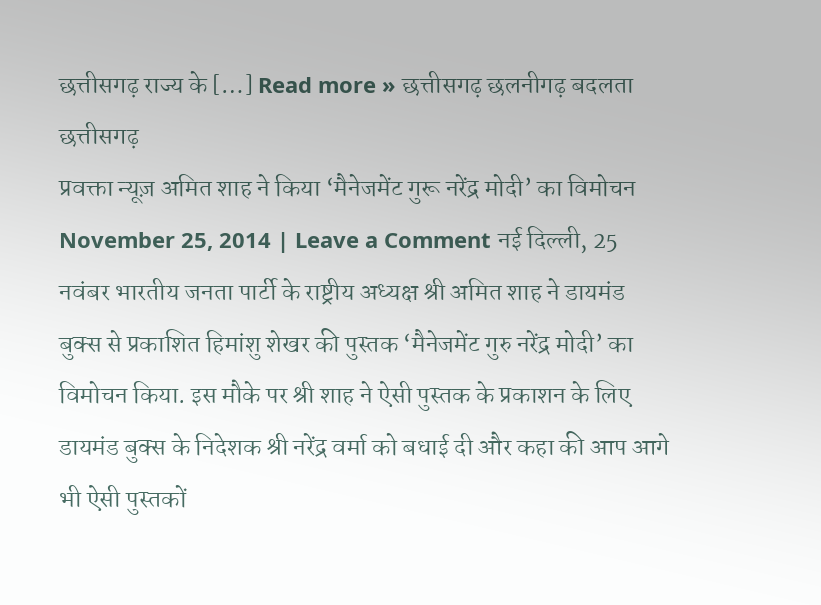छत्तीसगढ़ राज्य के […] Read more » छत्तीसगढ़ छलनीगढ़ बदलता छत्तीसगढ़
प्रवक्ता न्यूज़ अमित शाह ने किया ‘मैनेजमेंट गुरू नरेंद्र मोदी’ का विमोचन November 25, 2014 | Leave a Comment नई दिल्ली, 25 नवंबर भारतीय जनता पार्टी के राष्ट्रीय अध्यक्ष श्री अमित शाह ने डायमंड बुक्स से प्रकाशित हिमांशु शेखर की पुस्तक ‘मैनेजमेंट गुरु नरेंद्र मोदी’ का विमोचन किया. इस मौके पर श्री शाह ने ऐसी पुस्तक के प्रकाशन के लिए डायमंड बुक्स के निदेशक श्री नरेंद्र वर्मा को बधाई दी और कहा की आप आगे भी ऐसी पुस्तकों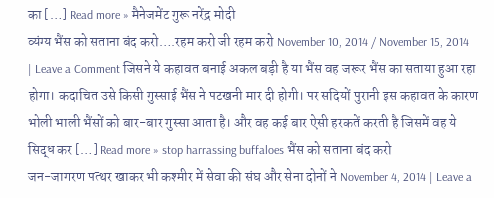का […] Read more » मैनेजमेंट गुरू नरेंद्र मोदी
व्यंग्य भैंस को सताना बंद करो….रहम करो जी रहम करो November 10, 2014 / November 15, 2014 | Leave a Comment जिसने ये कहावत बनाई अकल बड़ी है या भैंस वह जरूर भैंस का सताया हुआ रहा होगा। कदाचित उसे किसी गुस्साई भैंस ने पटखनी मार दी होगी। पर सदियों पुरानी इस कहावत के कारण भोली भाली भैंसों को बार-बार गुस्सा आता है। और वह कई बार ऐसी हरकतें करती है जिसमें वह ये सिद्ध कर […] Read more » stop harrassing buffaloes भैंस को सताना बंद करो
जन-जागरण पत्थर खाकर भी कश्मीर में सेवा की संघ और सेना दोनों ने November 4, 2014 | Leave a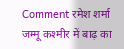Comment रमेश शर्मा जम्मू कश्मीर में बाढ़ का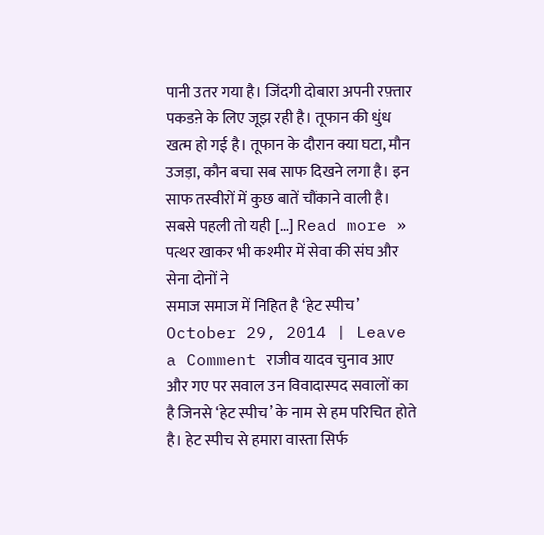पानी उतर गया है। जिंदगी दोबारा अपनी रफ़्तार पकडऩे के लिए जूझ रही है। तूफान की धुंध खत्म हो गई है। तूफान के दौरान क्या घटा, मौन उजड़ा, कौन बचा सब साफ दिखने लगा है। इन साफ तस्वीरों में कुछ बातें चौंकाने वाली है। सबसे पहली तो यही […] Read more » पत्थर खाकर भी कश्मीर में सेवा की संघ और सेना दोनों ने
समाज समाज में निहित है ‘हेट स्पीच’ October 29, 2014 | Leave a Comment राजीव यादव चुनाव आए और गए पर सवाल उन विवादास्पद सवालों का है जिनसे ‘हेट स्पीच’ के नाम से हम परिचित होते है। हेट स्पीच से हमारा वास्ता सिर्फ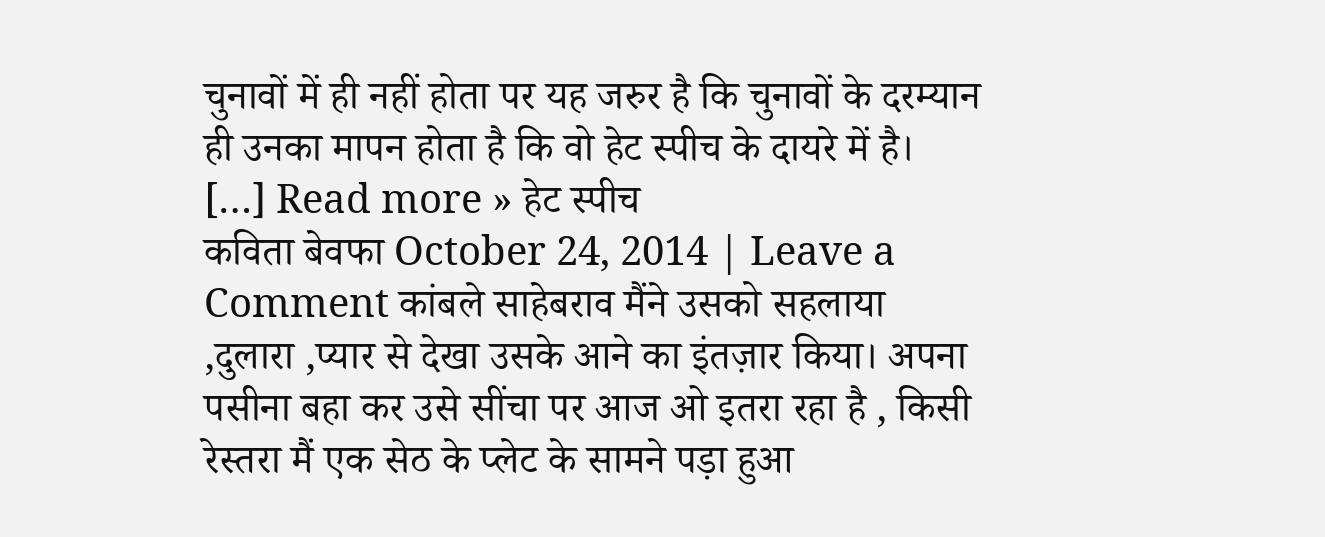चुनावों में ही नहीं होता पर यह जरुर है कि चुनावों के दरम्यान ही उनका मापन होता है कि वो हेट स्पीच के दायरे में है। […] Read more » हेट स्पीच
कविता बेवफा October 24, 2014 | Leave a Comment कांबले साहेबराव मैंने उसको सहलाया ,दुलारा ,प्यार से देखा उसके आने का इंतज़ार किया। अपना पसीना बहा कर उसे सींचा पर आज ओ इतरा रहा है , किसी रेस्तरा मैं एक सेठ के प्लेट के सामने पड़ा हुआ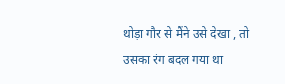थोड़ा गौर से मैंने उसे देखा , तो उसका रंग बदल गया था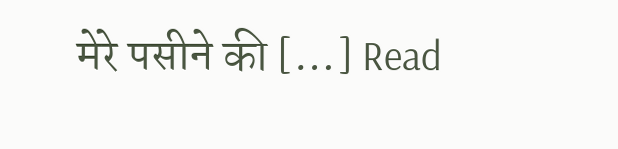मेरे पसीने की […] Read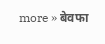more » बेवफा